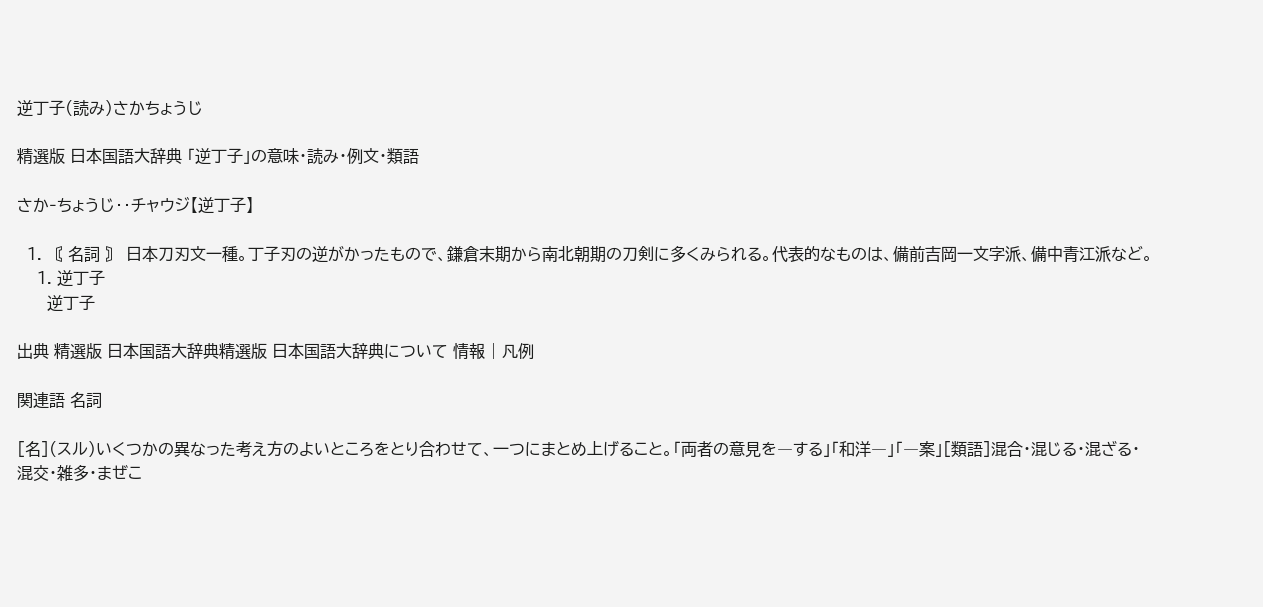逆丁子(読み)さかちょうじ

精選版 日本国語大辞典 「逆丁子」の意味・読み・例文・類語

さか‐ちょうじ‥チャウジ【逆丁子】

  1. 〘 名詞 〙 日本刀刃文一種。丁子刃の逆がかったもので、鎌倉末期から南北朝期の刀剣に多くみられる。代表的なものは、備前吉岡一文字派、備中青江派など。
    1. 逆丁子
      逆丁子

出典 精選版 日本国語大辞典精選版 日本国語大辞典について 情報 | 凡例

関連語 名詞

[名](スル)いくつかの異なった考え方のよいところをとり合わせて、一つにまとめ上げること。「両者の意見を―する」「和洋―」「―案」[類語]混合・混じる・混ざる・混交・雑多・まぜこ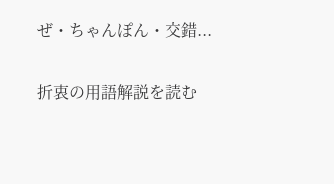ぜ・ちゃんぽん・交錯...

折衷の用語解説を読む